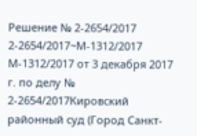Решение № 2-2654/2017 2-2654/2017~М-1312/2017 М-1312/2017 от 3 декабря 2017 г. по делу № 2-2654/2017Кировский районный суд (Город Санкт-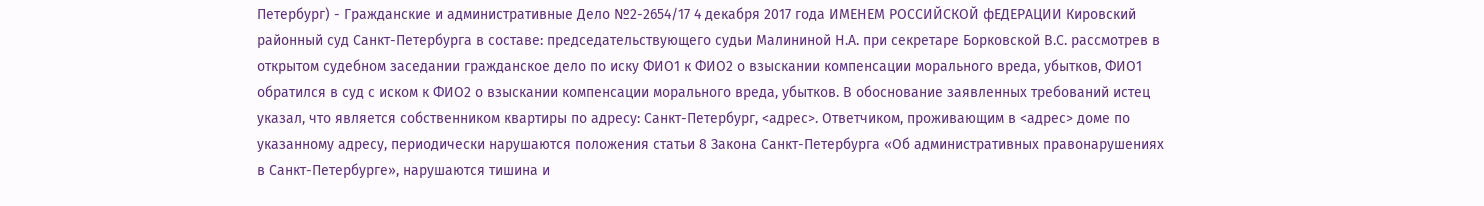Петербург) - Гражданские и административные Дело №2-2654/17 4 декабря 2017 года ИМЕНЕМ РОССИЙСКОЙ фЕДЕРАЦИИ Кировский районный суд Санкт-Петербурга в составе: председательствующего судьи Малининой Н.А. при секретаре Борковской В.С. рассмотрев в открытом судебном заседании гражданское дело по иску ФИО1 к ФИО2 о взыскании компенсации морального вреда, убытков, ФИО1 обратился в суд с иском к ФИО2 о взыскании компенсации морального вреда, убытков. В обоснование заявленных требований истец указал, что является собственником квартиры по адресу: Санкт-Петербург, <адрес>. Ответчиком, проживающим в <адрес> доме по указанному адресу, периодически нарушаются положения статьи 8 Закона Санкт-Петербурга «Об административных правонарушениях в Санкт-Петербурге», нарушаются тишина и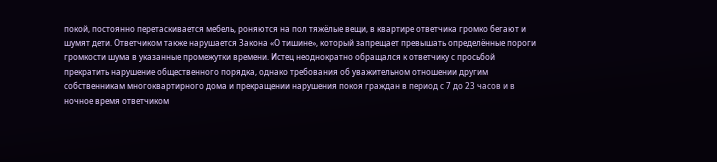покой, постоянно перетаскивается мебель, роняются на пол тяжёлые вещи, в квартире ответчика громко бегают и шумят дети. Ответчиком также нарушается Закона «О тишине», который запрещает превышать определённые пороги громкости шума в указанные промежутки времени. Истец неоднократно обращался к ответчику с просьбой прекратить нарушение общественного порядка, однако требования об уважительном отношении другим собственникам многоквартирного дома и прекращении нарушения покоя граждан в период с 7 до 23 часов и в ночное время ответчиком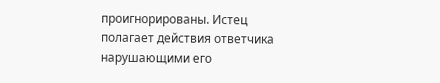проигнорированы. Истец полагает действия ответчика нарушающими его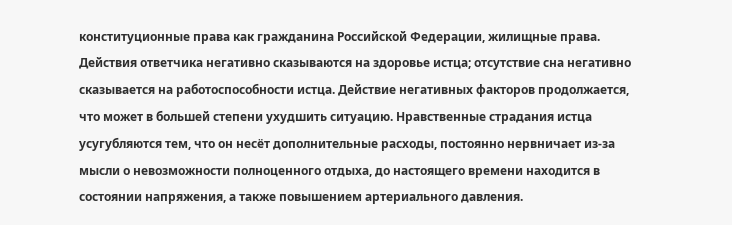конституционные права как гражданина Российской Федерации, жилищные права. Действия ответчика негативно сказываются на здоровье истца; отсутствие сна негативно сказывается на работоспособности истца. Действие негативных факторов продолжается, что может в большей степени ухудшить ситуацию. Нравственные страдания истца усугубляются тем, что он несёт дополнительные расходы, постоянно нервничает из-за мысли о невозможности полноценного отдыха, до настоящего времени находится в состоянии напряжения, а также повышением артериального давления.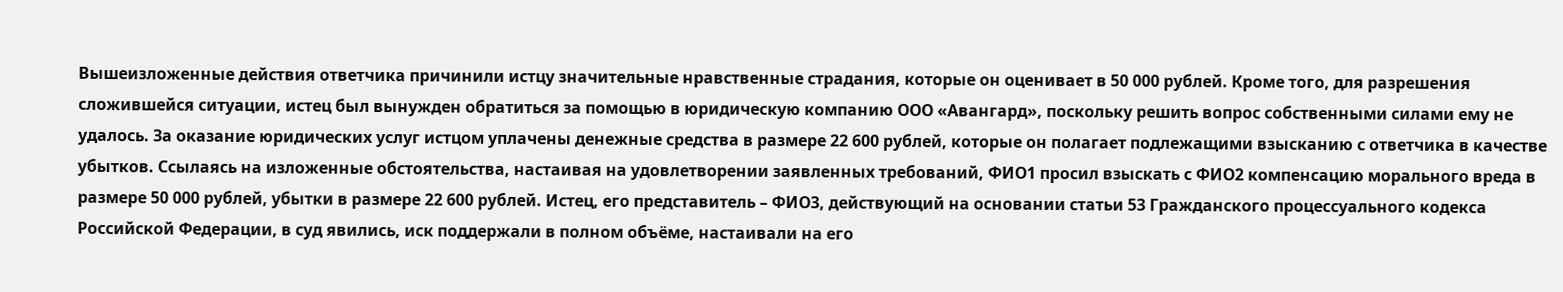Вышеизложенные действия ответчика причинили истцу значительные нравственные страдания, которые он оценивает в 50 000 рублей. Кроме того, для разрешения сложившейся ситуации, истец был вынужден обратиться за помощью в юридическую компанию ООО «Авангард», поскольку решить вопрос собственными силами ему не удалось. За оказание юридических услуг истцом уплачены денежные средства в размере 22 600 рублей, которые он полагает подлежащими взысканию с ответчика в качестве убытков. Ссылаясь на изложенные обстоятельства, настаивая на удовлетворении заявленных требований, ФИО1 просил взыскать с ФИО2 компенсацию морального вреда в размере 50 000 рублей, убытки в размере 22 600 рублей. Истец, его представитель – ФИО3, действующий на основании статьи 53 Гражданского процессуального кодекса Российской Федерации, в суд явились, иск поддержали в полном объёме, настаивали на его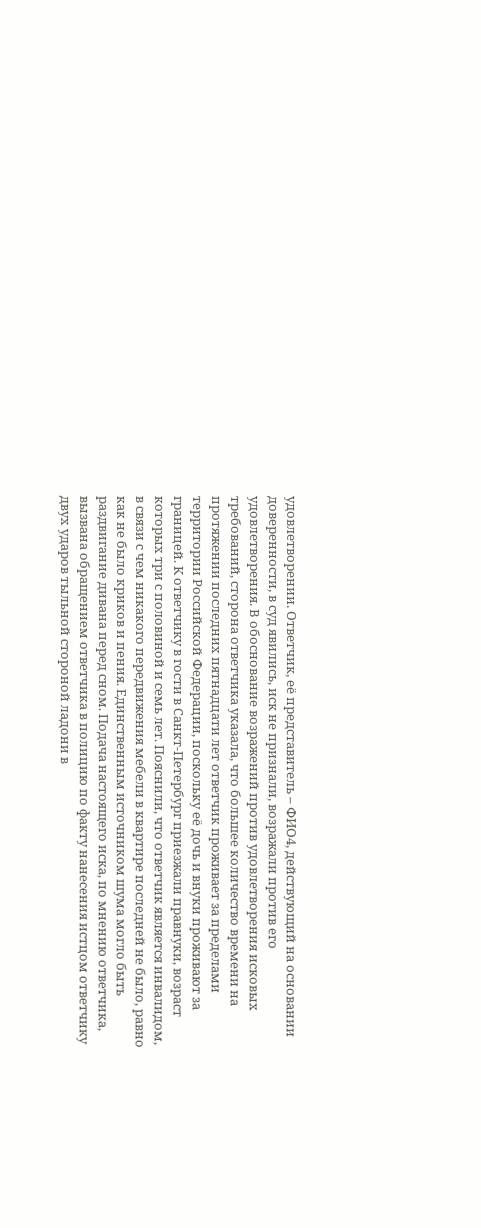удовлетворении. Ответчик, её представитель – ФИО4, действующий на основании доверенности, в суд явились, иск не признали, возражали против его удовлетворения. В обоснование возражений против удовлетворения исковых требований, сторона ответчика указала, что большее количество времени на протяжении последних пятнадцати лет ответчик проживает за пределами территории Российской Федерации, поскольку её дочь и внуки проживают за границей. К ответчику в гости в Санкт-Петербург приезжали правнуки, возраст которых три с половиной и семь лет. Пояснили, что ответчик является инвалидом, в связи с чем никакого передвижения мебели в квартире последней не было, равно как не было криков и пения. Единственным источником шума могло быть раздвигание дивана перед сном. Подача настоящего иска, по мнению ответчика, вызвана обращением ответчика в полицию по факту нанесения истцом ответчику двух ударов тыльной стороной ладони в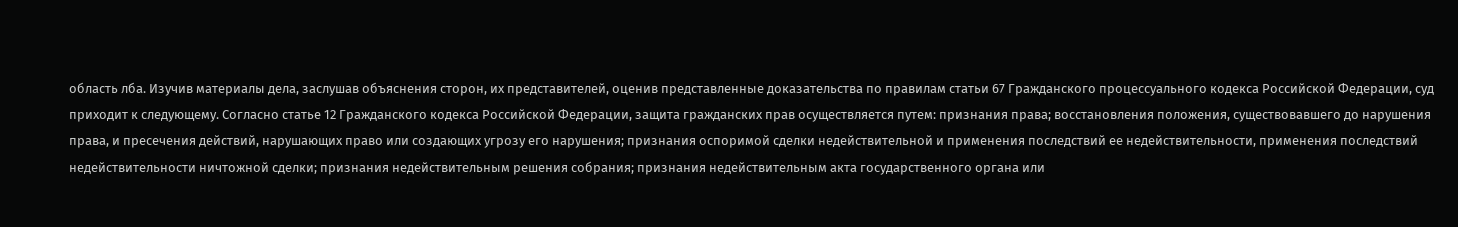область лба. Изучив материалы дела, заслушав объяснения сторон, их представителей, оценив представленные доказательства по правилам статьи 67 Гражданского процессуального кодекса Российской Федерации, суд приходит к следующему. Согласно статье 12 Гражданского кодекса Российской Федерации, защита гражданских прав осуществляется путем: признания права; восстановления положения, существовавшего до нарушения права, и пресечения действий, нарушающих право или создающих угрозу его нарушения; признания оспоримой сделки недействительной и применения последствий ее недействительности, применения последствий недействительности ничтожной сделки; признания недействительным решения собрания; признания недействительным акта государственного органа или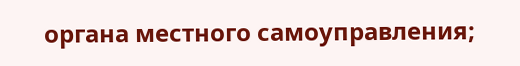органа местного самоуправления;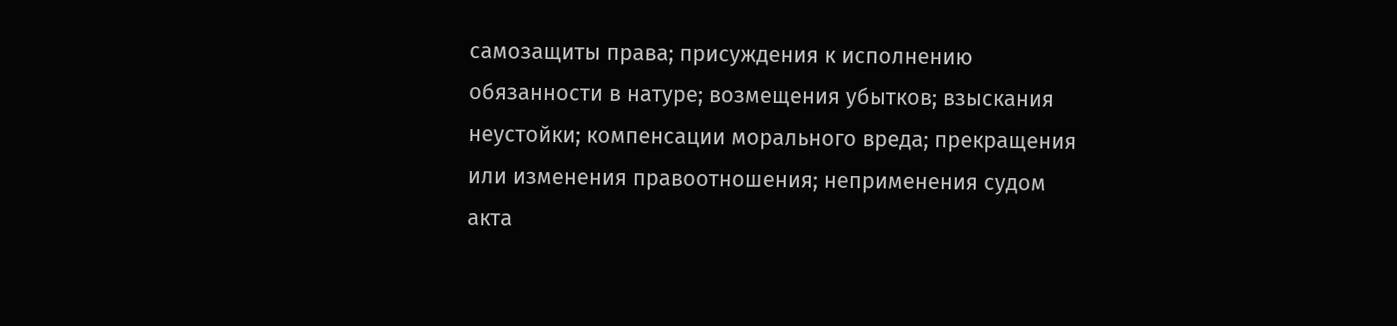самозащиты права; присуждения к исполнению обязанности в натуре; возмещения убытков; взыскания неустойки; компенсации морального вреда; прекращения или изменения правоотношения; неприменения судом акта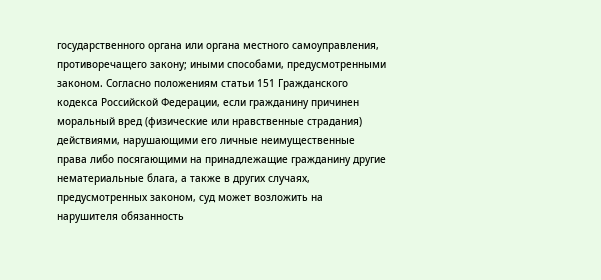государственного органа или органа местного самоуправления, противоречащего закону; иными способами, предусмотренными законом. Согласно положениям статьи 151 Гражданского кодекса Российской Федерации, если гражданину причинен моральный вред (физические или нравственные страдания) действиями, нарушающими его личные неимущественные права либо посягающими на принадлежащие гражданину другие нематериальные блага, а также в других случаях, предусмотренных законом, суд может возложить на нарушителя обязанность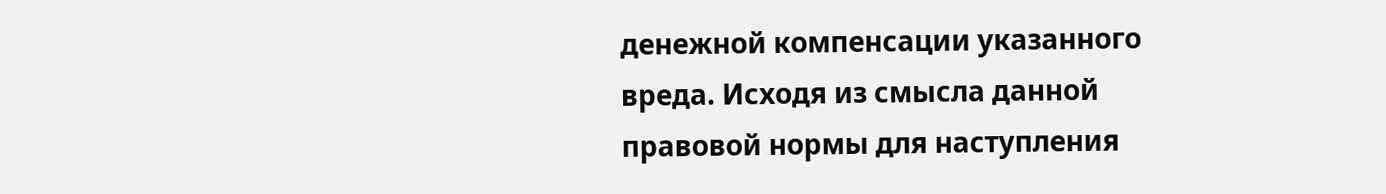денежной компенсации указанного вреда. Исходя из смысла данной правовой нормы для наступления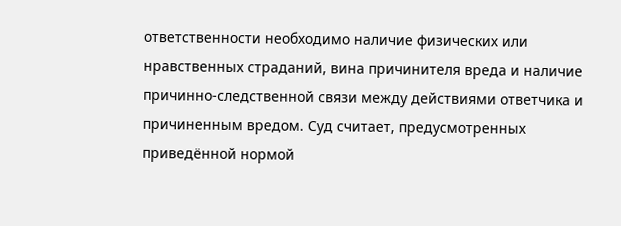ответственности необходимо наличие физических или нравственных страданий, вина причинителя вреда и наличие причинно-следственной связи между действиями ответчика и причиненным вредом. Суд считает, предусмотренных приведённой нормой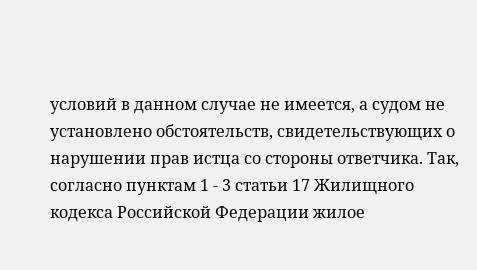условий в данном случае не имеется, а судом не установлено обстоятельств, свидетельствующих о нарушении прав истца со стороны ответчика. Так, согласно пунктам 1 - 3 статьи 17 Жилищного кодекса Российской Федерации жилое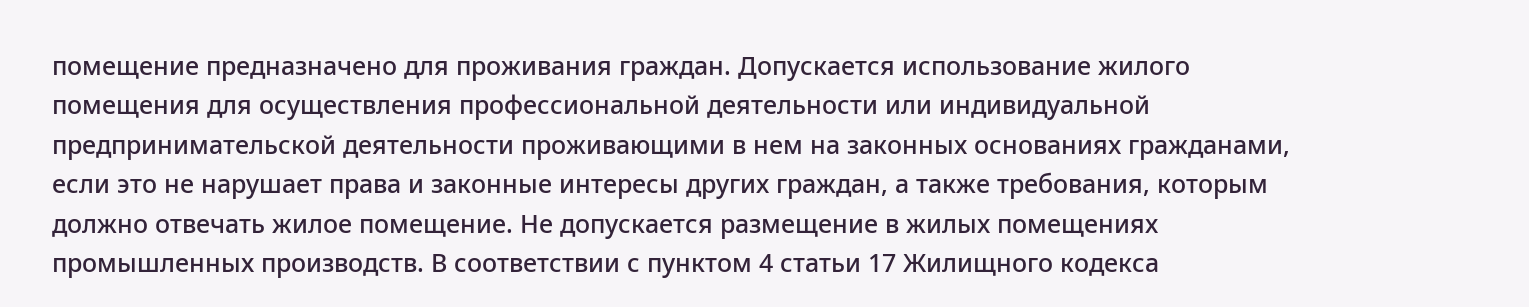помещение предназначено для проживания граждан. Допускается использование жилого помещения для осуществления профессиональной деятельности или индивидуальной предпринимательской деятельности проживающими в нем на законных основаниях гражданами, если это не нарушает права и законные интересы других граждан, а также требования, которым должно отвечать жилое помещение. Не допускается размещение в жилых помещениях промышленных производств. В соответствии с пунктом 4 статьи 17 Жилищного кодекса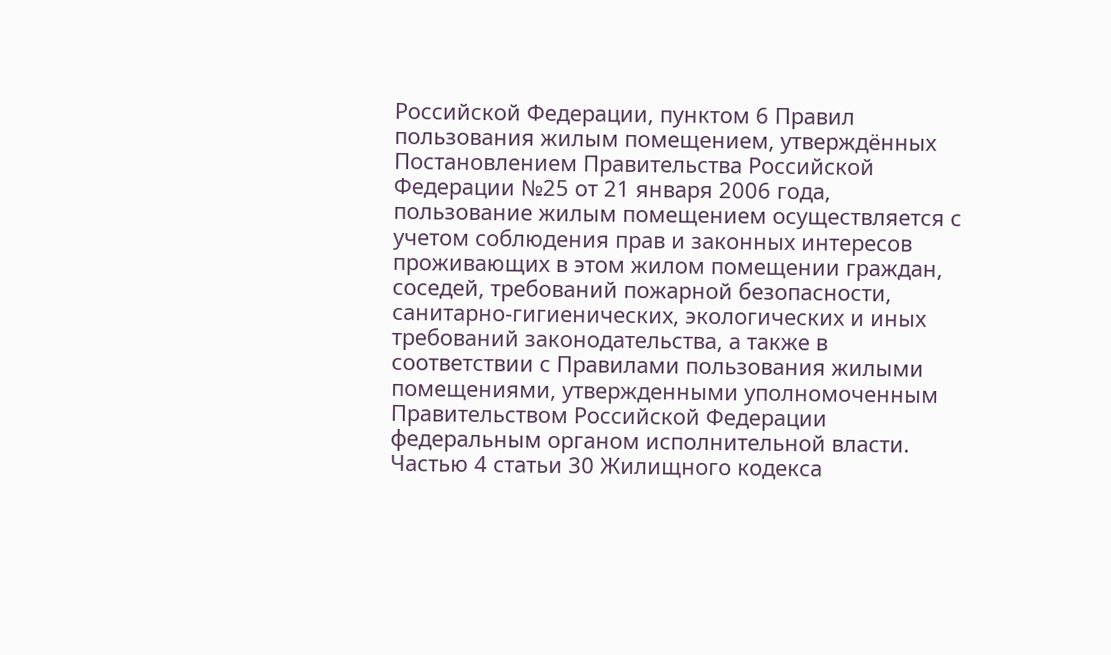Российской Федерации, пунктом 6 Правил пользования жилым помещением, утверждённых Постановлением Правительства Российской Федерации №25 от 21 января 2006 года, пользование жилым помещением осуществляется с учетом соблюдения прав и законных интересов проживающих в этом жилом помещении граждан, соседей, требований пожарной безопасности, санитарно-гигиенических, экологических и иных требований законодательства, а также в соответствии с Правилами пользования жилыми помещениями, утвержденными уполномоченным Правительством Российской Федерации федеральным органом исполнительной власти. Частью 4 статьи 30 Жилищного кодекса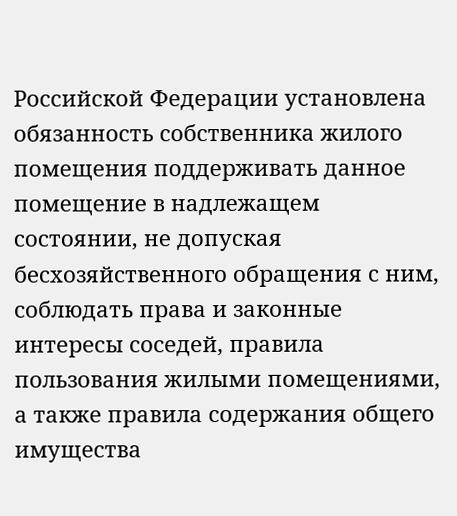Российской Федерации установлена обязанность собственника жилого помещения поддерживать данное помещение в надлежащем состоянии, не допуская бесхозяйственного обращения с ним, соблюдать права и законные интересы соседей, правила пользования жилыми помещениями, а также правила содержания общего имущества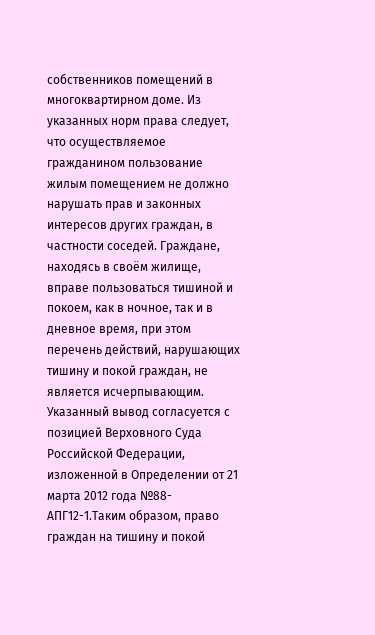собственников помещений в многоквартирном доме. Из указанных норм права следует, что осуществляемое гражданином пользование жилым помещением не должно нарушать прав и законных интересов других граждан, в частности соседей. Граждане, находясь в своём жилище, вправе пользоваться тишиной и покоем, как в ночное, так и в дневное время, при этом перечень действий, нарушающих тишину и покой граждан, не является исчерпывающим. Указанный вывод согласуется с позицией Верховного Суда Российской Федерации, изложенной в Определении от 21 марта 2012 года №88-АПГ12-1.Таким образом, право граждан на тишину и покой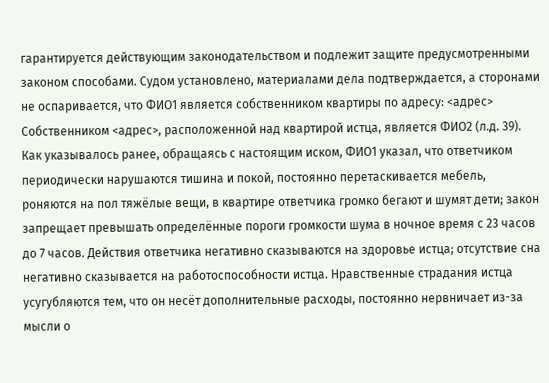гарантируется действующим законодательством и подлежит защите предусмотренными законом способами. Судом установлено, материалами дела подтверждается, а сторонами не оспаривается, что ФИО1 является собственником квартиры по адресу: <адрес> Собственником <адрес>, расположенной над квартирой истца, является ФИО2 (л.д. 39). Как указывалось ранее, обращаясь с настоящим иском, ФИО1 указал, что ответчиком периодически нарушаются тишина и покой, постоянно перетаскивается мебель, роняются на пол тяжёлые вещи, в квартире ответчика громко бегают и шумят дети; закон запрещает превышать определённые пороги громкости шума в ночное время с 23 часов до 7 часов. Действия ответчика негативно сказываются на здоровье истца; отсутствие сна негативно сказывается на работоспособности истца. Нравственные страдания истца усугубляются тем, что он несёт дополнительные расходы, постоянно нервничает из-за мысли о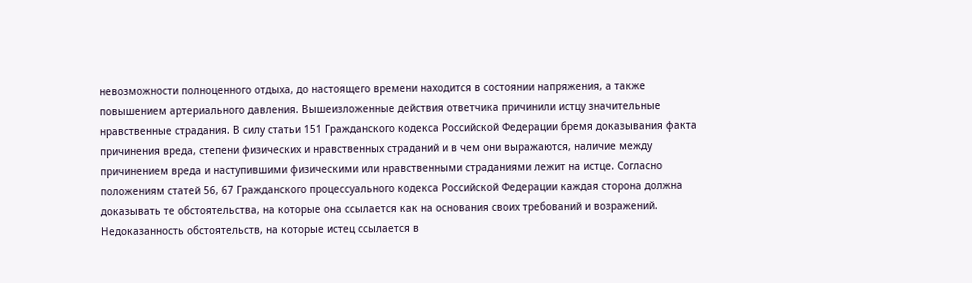невозможности полноценного отдыха, до настоящего времени находится в состоянии напряжения, а также повышением артериального давления. Вышеизложенные действия ответчика причинили истцу значительные нравственные страдания. В силу статьи 151 Гражданского кодекса Российской Федерации бремя доказывания факта причинения вреда, степени физических и нравственных страданий и в чем они выражаются, наличие между причинением вреда и наступившими физическими или нравственными страданиями лежит на истце. Согласно положениям статей 56, 67 Гражданского процессуального кодекса Российской Федерации каждая сторона должна доказывать те обстоятельства, на которые она ссылается как на основания своих требований и возражений. Недоказанность обстоятельств, на которые истец ссылается в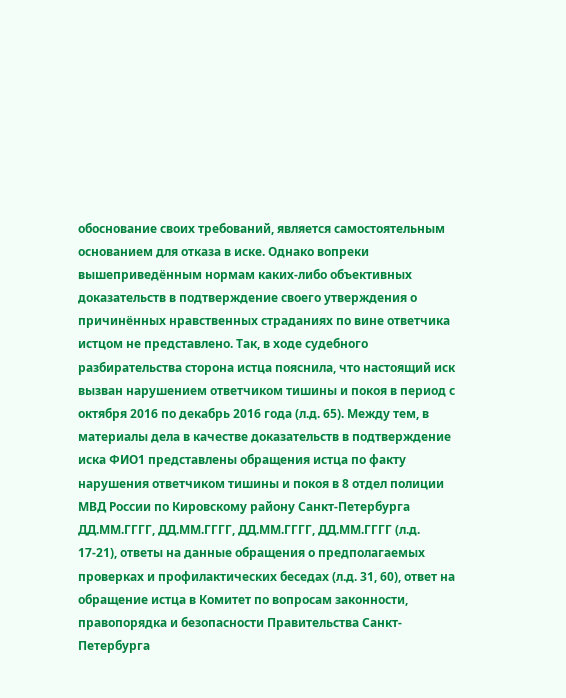обоснование своих требований, является самостоятельным основанием для отказа в иске. Однако вопреки вышеприведённым нормам каких-либо объективных доказательств в подтверждение своего утверждения о причинённых нравственных страданиях по вине ответчика истцом не представлено. Так, в ходе судебного разбирательства сторона истца пояснила, что настоящий иск вызван нарушением ответчиком тишины и покоя в период с октября 2016 по декабрь 2016 года (л.д. 65). Между тем, в материалы дела в качестве доказательств в подтверждение иска ФИО1 представлены обращения истца по факту нарушения ответчиком тишины и покоя в 8 отдел полиции МВД России по Кировскому району Санкт-Петербурга ДД.ММ.ГГГГ, ДД.ММ.ГГГГ, ДД.ММ.ГГГГ, ДД.ММ.ГГГГ (л.д. 17-21), ответы на данные обращения о предполагаемых проверках и профилактических беседах (л.д. 31, 60), ответ на обращение истца в Комитет по вопросам законности, правопорядка и безопасности Правительства Санкт-Петербурга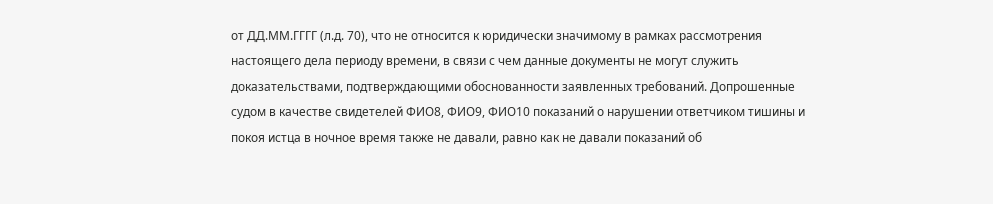от ДД.ММ.ГГГГ (л.д. 70), что не относится к юридически значимому в рамках рассмотрения настоящего дела периоду времени, в связи с чем данные документы не могут служить доказательствами, подтверждающими обоснованности заявленных требований. Допрошенные судом в качестве свидетелей ФИО8, ФИО9, ФИО10 показаний о нарушении ответчиком тишины и покоя истца в ночное время также не давали, равно как не давали показаний об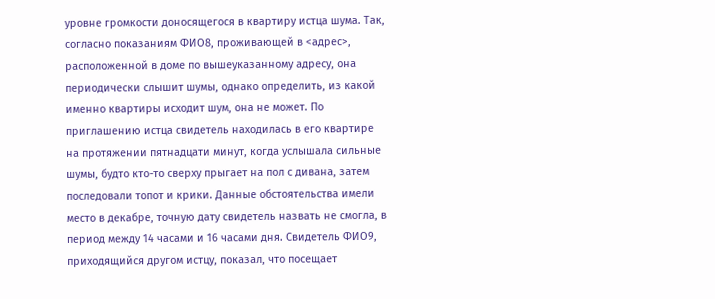уровне громкости доносящегося в квартиру истца шума. Так, согласно показаниям ФИО8, проживающей в <адрес>, расположенной в доме по вышеуказанному адресу, она периодически слышит шумы, однако определить, из какой именно квартиры исходит шум, она не может. По приглашению истца свидетель находилась в его квартире на протяжении пятнадцати минут, когда услышала сильные шумы, будто кто-то сверху прыгает на пол с дивана, затем последовали топот и крики. Данные обстоятельства имели место в декабре, точную дату свидетель назвать не смогла, в период между 14 часами и 16 часами дня. Свидетель ФИО9, приходящийся другом истцу, показал, что посещает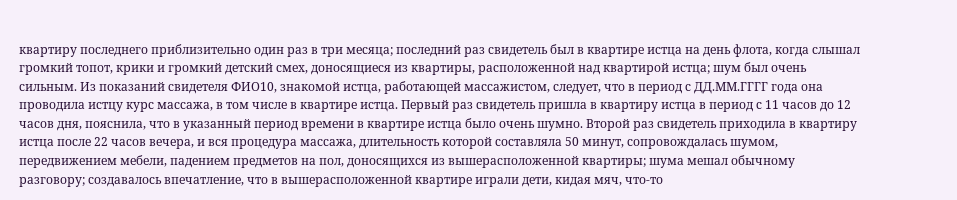квартиру последнего приблизительно один раз в три месяца; последний раз свидетель был в квартире истца на день флота, когда слышал громкий топот, крики и громкий детский смех, доносящиеся из квартиры, расположенной над квартирой истца; шум был очень сильным. Из показаний свидетеля ФИО10, знакомой истца, работающей массажистом, следует, что в период с ДД.ММ.ГГГГ года она проводила истцу курс массажа, в том числе в квартире истца. Первый раз свидетель пришла в квартиру истца в период с 11 часов до 12 часов дня, пояснила, что в указанный период времени в квартире истца было очень шумно. Второй раз свидетель приходила в квартиру истца после 22 часов вечера, и вся процедура массажа, длительность которой составляла 50 минут, сопровождалась шумом, передвижением мебели, падением предметов на пол, доносящихся из вышерасположенной квартиры; шума мешал обычному разговору; создавалось впечатление, что в вышерасположенной квартире играли дети, кидая мяч, что-то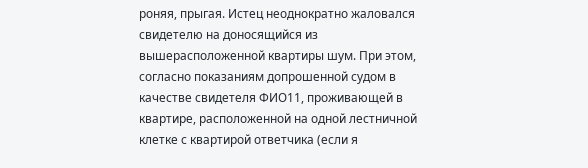роняя, прыгая. Истец неоднократно жаловался свидетелю на доносящийся из вышерасположенной квартиры шум. При этом, согласно показаниям допрошенной судом в качестве свидетеля ФИО11, проживающей в квартире, расположенной на одной лестничной клетке с квартирой ответчика (если я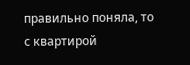правильно поняла, то с квартирой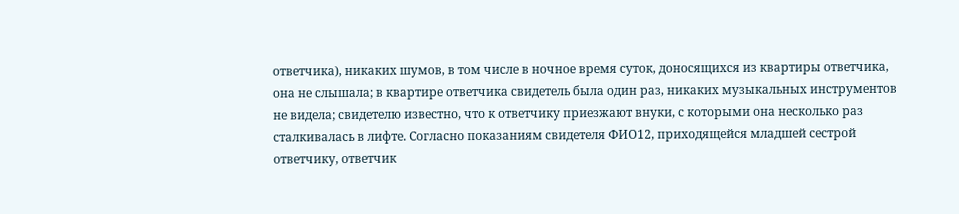ответчика), никаких шумов, в том числе в ночное время суток, доносящихся из квартиры ответчика, она не слышала; в квартире ответчика свидетель была один раз, никаких музыкальных инструментов не видела; свидетелю известно, что к ответчику приезжают внуки, с которыми она несколько раз сталкивалась в лифте. Согласно показаниям свидетеля ФИО12, приходящейся младшей сестрой ответчику, ответчик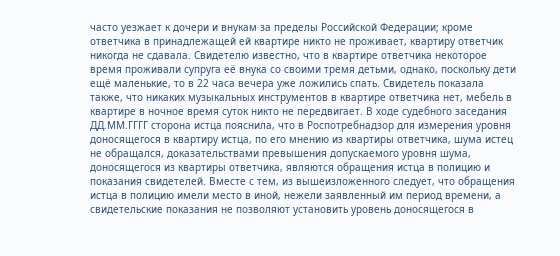часто уезжает к дочери и внукам за пределы Российской Федерации; кроме ответчика в принадлежащей ей квартире никто не проживает, квартиру ответчик никогда не сдавала. Свидетелю известно, что в квартире ответчика некоторое время проживали супруга её внука со своими тремя детьми, однако, поскольку дети ещё маленькие, то в 22 часа вечера уже ложились спать. Свидетель показала также, что никаких музыкальных инструментов в квартире ответчика нет, мебель в квартире в ночное время суток никто не передвигает. В ходе судебного заседания ДД.ММ.ГГГГ сторона истца пояснила, что в Роспотребнадзор для измерения уровня доносящегося в квартиру истца, по его мнению из квартиры ответчика, шума истец не обращался, доказательствами превышения допускаемого уровня шума, доносящегося из квартиры ответчика, являются обращения истца в полицию и показания свидетелей. Вместе с тем, из вышеизложенного следует, что обращения истца в полицию имели место в иной, нежели заявленный им период времени, а свидетельские показания не позволяют установить уровень доносящегося в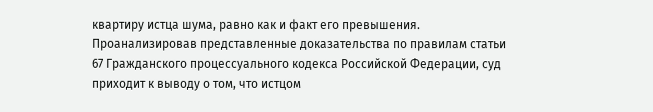квартиру истца шума, равно как и факт его превышения. Проанализировав представленные доказательства по правилам статьи 67 Гражданского процессуального кодекса Российской Федерации, суд приходит к выводу о том, что истцом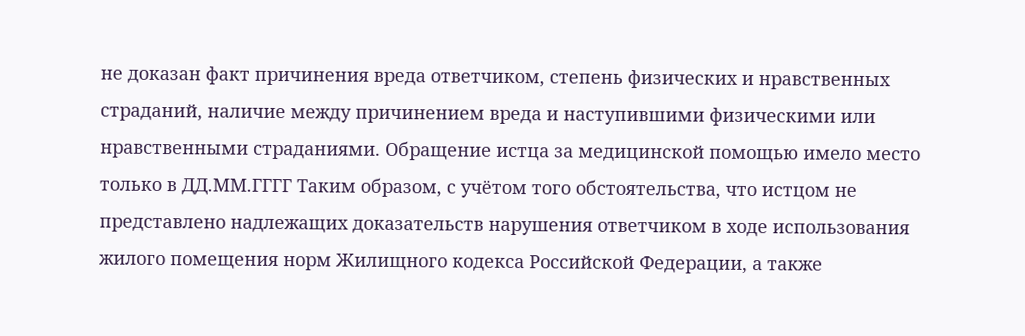не доказан факт причинения вреда ответчиком, степень физических и нравственных страданий, наличие между причинением вреда и наступившими физическими или нравственными страданиями. Обращение истца за медицинской помощью имело место только в ДД.ММ.ГГГГ Таким образом, с учётом того обстоятельства, что истцом не представлено надлежащих доказательств нарушения ответчиком в ходе использования жилого помещения норм Жилищного кодекса Российской Федерации, а также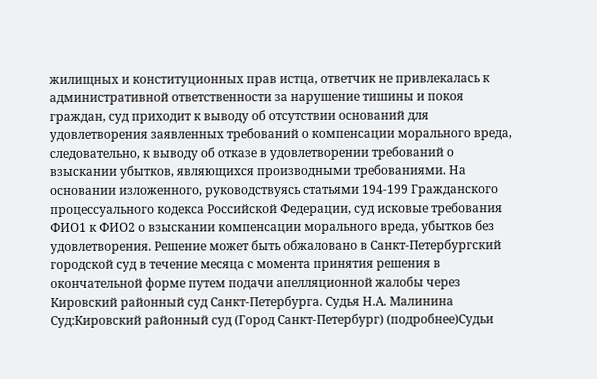жилищных и конституционных прав истца, ответчик не привлекалась к административной ответственности за нарушение тишины и покоя граждан, суд приходит к выводу об отсутствии оснований для удовлетворения заявленных требований о компенсации морального вреда, следовательно, к выводу об отказе в удовлетворении требований о взыскании убытков, являющихся производными требованиями. На основании изложенного, руководствуясь статьями 194-199 Гражданского процессуального кодекса Российской Федерации, суд исковые требования ФИО1 к ФИО2 о взыскании компенсации морального вреда, убытков без удовлетворения. Решение может быть обжаловано в Санкт-Петербургский городской суд в течение месяца с момента принятия решения в окончательной форме путем подачи апелляционной жалобы через Кировский районный суд Санкт-Петербурга. Судья Н.А. Малинина Суд:Кировский районный суд (Город Санкт-Петербург) (подробнее)Судьи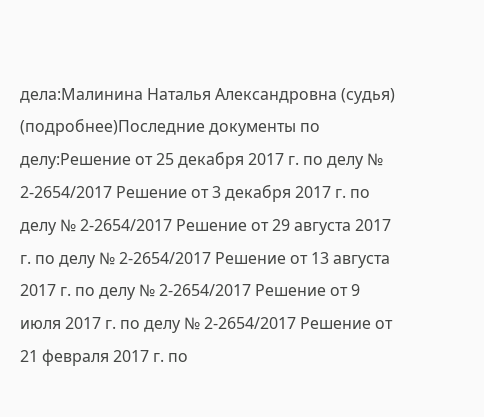дела:Малинина Наталья Александровна (судья) (подробнее)Последние документы по делу:Решение от 25 декабря 2017 г. по делу № 2-2654/2017 Решение от 3 декабря 2017 г. по делу № 2-2654/2017 Решение от 29 августа 2017 г. по делу № 2-2654/2017 Решение от 13 августа 2017 г. по делу № 2-2654/2017 Решение от 9 июля 2017 г. по делу № 2-2654/2017 Решение от 21 февраля 2017 г. по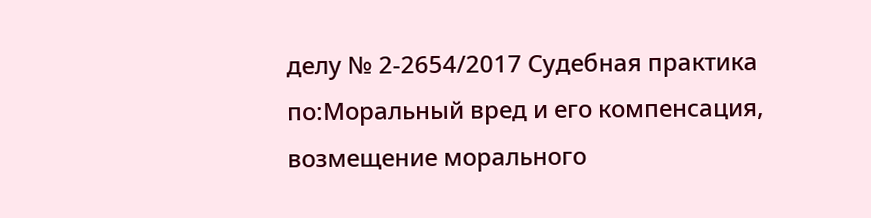делу № 2-2654/2017 Судебная практика по:Моральный вред и его компенсация, возмещение морального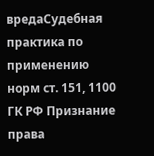вредаСудебная практика по применению норм ст. 151, 1100 ГК РФ Признание права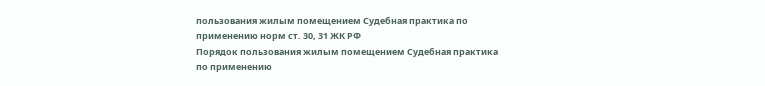пользования жилым помещением Судебная практика по применению норм ст. 30, 31 ЖК РФ
Порядок пользования жилым помещением Судебная практика по применению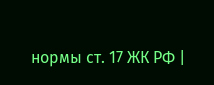нормы ст. 17 ЖК РФ |